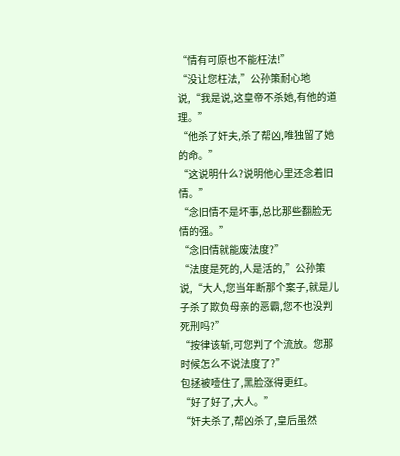“情有可原也不能枉法!”
“没让您枉法,”公孙策耐心地说,“我是说,这皇帝不杀她,有他的道理。”
“他杀了奸夫,杀了帮凶,唯独留了她的命。”
“这说明什么?说明他心里还念着旧情。”
“念旧情不是坏事,总比那些翻脸无情的强。”
“念旧情就能废法度?”
“法度是死的,人是活的,”公孙策说,“大人,您当年断那个案子,就是儿子杀了欺负母亲的恶霸,您不也没判死刑吗?”
“按律该斩,可您判了个流放。您那时候怎么不说法度了?”
包拯被噎住了,黑脸涨得更红。
“好了好了,大人。”
“奸夫杀了,帮凶杀了,皇后虽然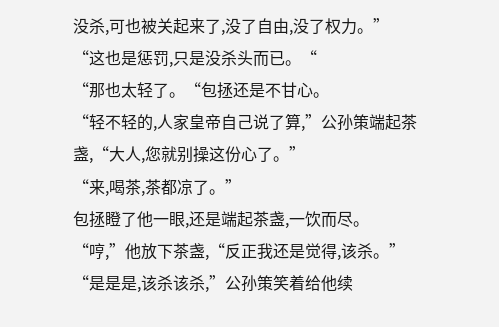没杀,可也被关起来了,没了自由,没了权力。”
“这也是惩罚,只是没杀头而已。“
“那也太轻了。“包拯还是不甘心。
“轻不轻的,人家皇帝自己说了算,”公孙策端起茶盏,“大人,您就别操这份心了。”
“来,喝茶,茶都凉了。”
包拯瞪了他一眼,还是端起茶盏,一饮而尽。
“哼,”他放下茶盏,“反正我还是觉得,该杀。”
“是是是,该杀该杀,”公孙策笑着给他续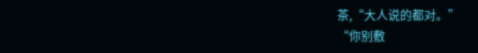茶,“大人说的都对。”
“你别敷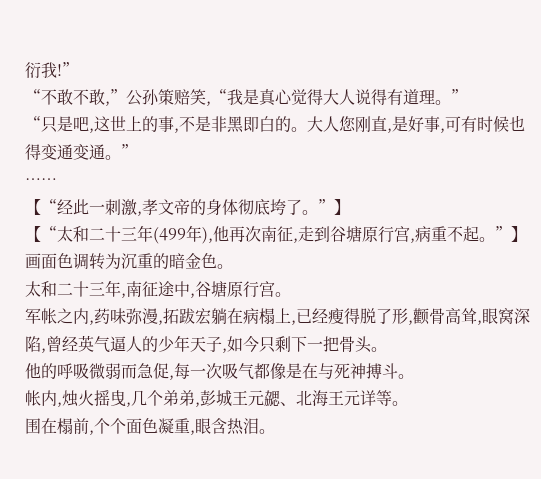衍我!”
“不敢不敢,”公孙策赔笑,“我是真心觉得大人说得有道理。”
“只是吧,这世上的事,不是非黑即白的。大人您刚直,是好事,可有时候也得变通变通。”
……
【“经此一刺激,孝文帝的身体彻底垮了。”】
【“太和二十三年(499年),他再次南征,走到谷塘原行宫,病重不起。”】
画面色调转为沉重的暗金色。
太和二十三年,南征途中,谷塘原行宫。
军帐之内,药味弥漫,拓跋宏躺在病榻上,已经瘦得脱了形,颧骨高耸,眼窝深陷,曾经英气逼人的少年天子,如今只剩下一把骨头。
他的呼吸微弱而急促,每一次吸气都像是在与死神搏斗。
帐内,烛火摇曳,几个弟弟,彭城王元勰、北海王元详等。
围在榻前,个个面色凝重,眼含热泪。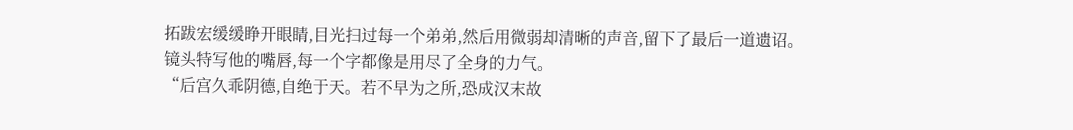拓跋宏缓缓睁开眼睛,目光扫过每一个弟弟,然后用微弱却清晰的声音,留下了最后一道遗诏。
镜头特写他的嘴唇,每一个字都像是用尽了全身的力气。
“后宫久乖阴德,自绝于天。若不早为之所,恐成汉末故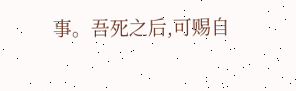事。吾死之后,可赐自